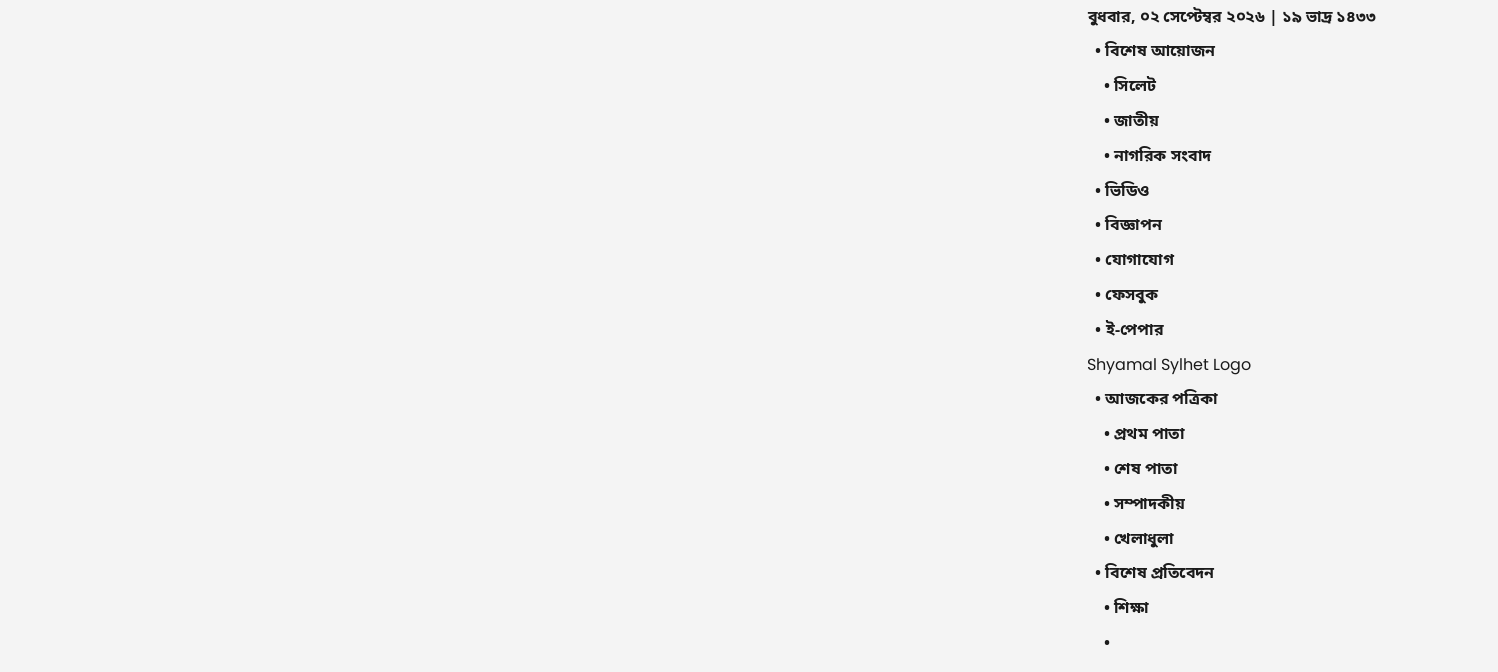বুধবার, ০২ সেপ্টেম্বর ২০২৬ | ১৯ ভাদ্র ১৪৩৩
  • বিশেষ আয়োজন
    • সিলেট
    • জাতীয়
    • নাগরিক সংবাদ
  • ভিডিও
  • বিজ্ঞাপন
  • যোগাযোগ
  • ফেসবুক
  • ই-পেপার
Shyamal Sylhet Logo
  • আজকের পত্রিকা
    • প্রথম পাতা
    • শেষ পাতা
    • সম্পাদকীয়
    • খেলাধুলা
  • বিশেষ প্রতিবেদন
    • শিক্ষা
    •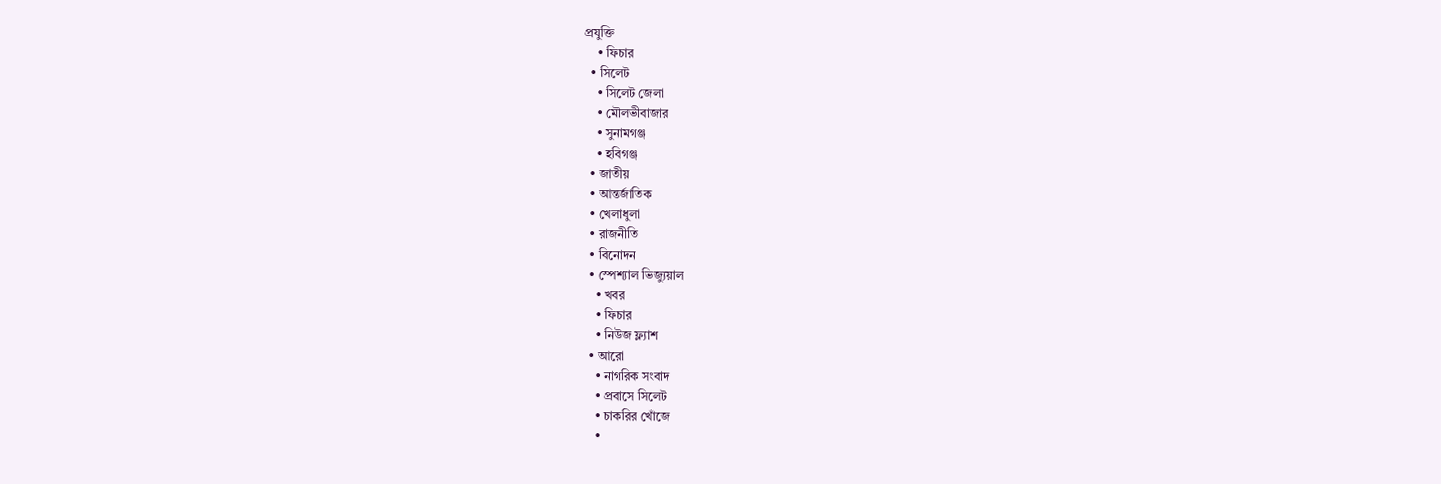প্রযুক্তি
    • ফিচার
  • সিলেট
    • সিলেট জেলা
    • মৌলভীবাজার
    • সুনামগঞ্জ
    • হবিগঞ্জ
  • জাতীয়
  • আন্তর্জাতিক
  • খেলাধুলা
  • রাজনীতি
  • বিনোদন
  • স্পেশ্যাল ভিজ্যুয়াল
    • খবর
    • ফিচার
    • নিউজ ফ্ল্যাশ
  • আরো
    • নাগরিক সংবাদ
    • প্রবাসে সিলেট
    • চাকরির খোঁজে
    •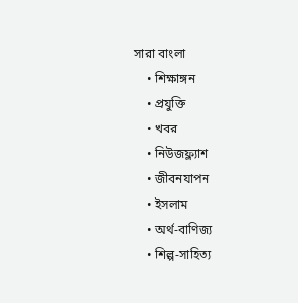সারা বাংলা
    • শিক্ষাঙ্গন
    • প্রযুক্তি
    • খবর
    • নিউজফ্ল্যাশ
    • জীবনযাপন
    • ইসলাম
    • অর্থ-বাণিজ্য
    • শিল্প-সাহিত্য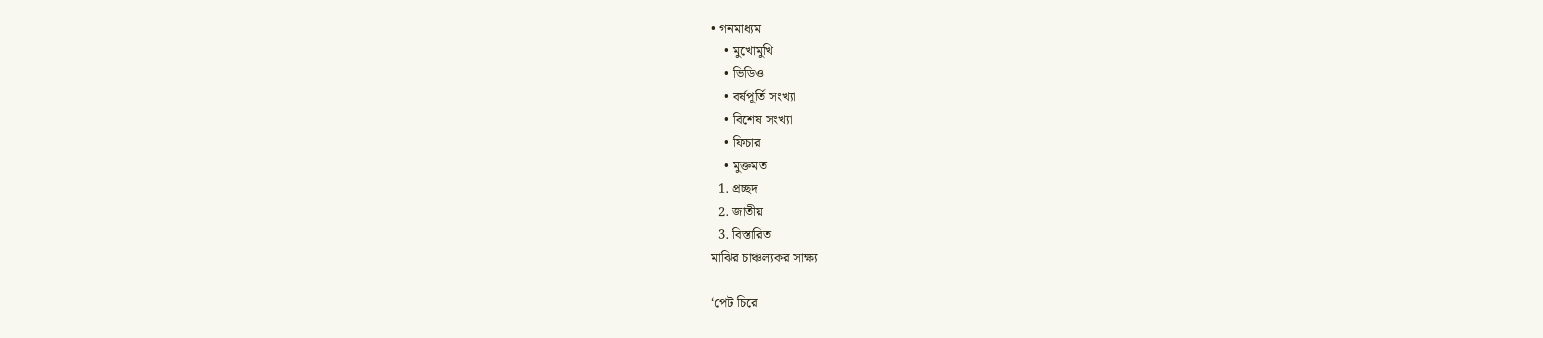• গনমাধ্যম
    • মুখোমুখি
    • ভিডিও
    • বর্ষপূর্তি সংখ্যা
    • বিশেষ সংখ্যা
    • ফিচার
    • মুক্তমত
  1. প্রচ্ছদ
  2. জাতীয়
  3. বিস্তারিত
মাঝির চাঞ্চল্যকর সাক্ষ্য

‘পেট চিরে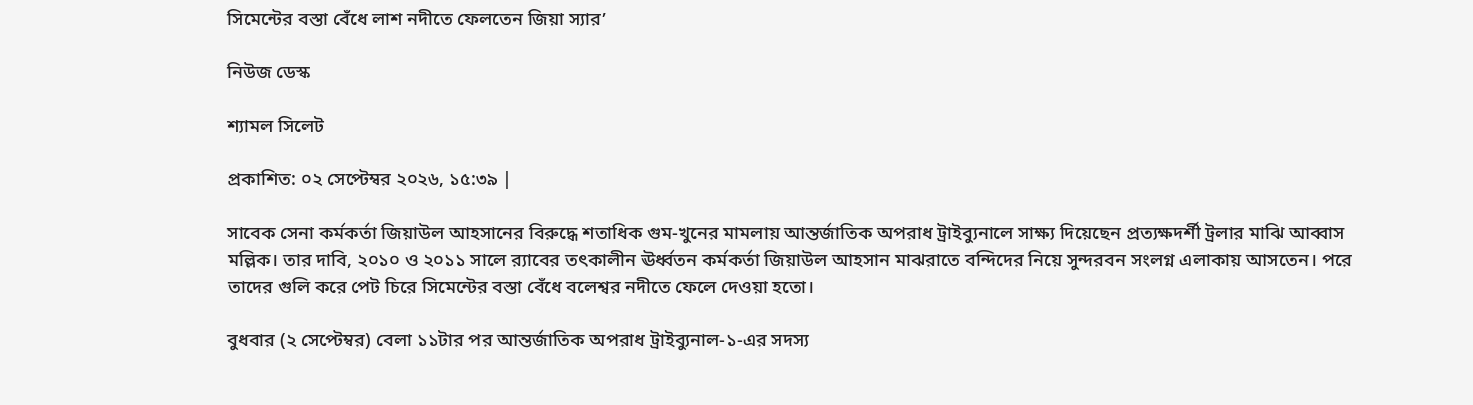সিমেন্টের বস্তা বেঁধে লাশ নদীতে ফেলতেন জিয়া স্যার’

নিউজ ডেস্ক

শ্যামল সিলেট

প্রকাশিত: ০২ সেপ্টেম্বর ২০২৬, ১৫:৩৯ |

সাবেক সেনা কর্মকর্তা জিয়াউল আহসানের বিরুদ্ধে শতাধিক গুম-খুনের মামলায় আন্তর্জাতিক অপরাধ ট্রাইব্যুনালে সাক্ষ্য দিয়েছেন প্রত্যক্ষদর্শী ট্রলার মাঝি আব্বাস মল্লিক। তার দাবি, ২০১০ ও ২০১১ সালে র‌্যাবের তৎকালীন ঊর্ধ্বতন কর্মকর্তা জিয়াউল আহসান মাঝরাতে বন্দিদের নিয়ে সুন্দরবন সংলগ্ন এলাকায় আসতেন। পরে তাদের গুলি করে পেট চিরে সিমেন্টের বস্তা বেঁধে বলেশ্বর নদীতে ফেলে দেওয়া হতো।

বুধবার (২ সেপ্টেম্বর) বেলা ১১টার পর আন্তর্জাতিক অপরাধ ট্রাইব্যুনাল-১-এর সদস্য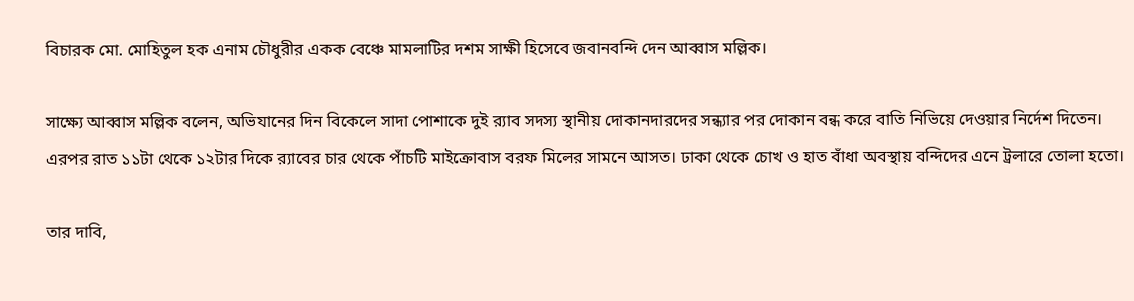বিচারক মো. মোহিতুল হক এনাম চৌধুরীর একক বেঞ্চে মামলাটির দশম সাক্ষী হিসেবে জবানবন্দি দেন আব্বাস মল্লিক।

সাক্ষ্যে আব্বাস মল্লিক বলেন, অভিযানের দিন বিকেলে সাদা পোশাকে দুই র‌্যাব সদস্য স্থানীয় দোকানদারদের সন্ধ্যার পর দোকান বন্ধ করে বাতি নিভিয়ে দেওয়ার নির্দেশ দিতেন। এরপর রাত ১১টা থেকে ১২টার দিকে র‌্যাবের চার থেকে পাঁচটি মাইক্রোবাস বরফ মিলের সামনে আসত। ঢাকা থেকে চোখ ও হাত বাঁধা অবস্থায় বন্দিদের এনে ট্রলারে তোলা হতো।

তার দাবি,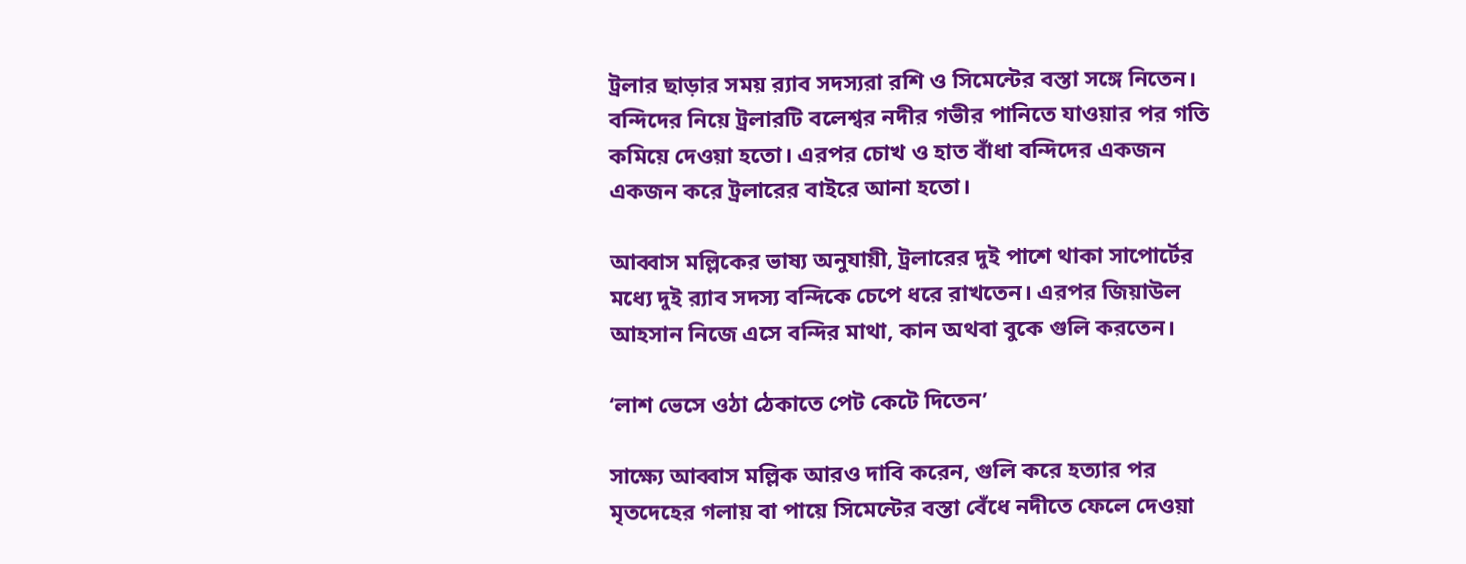ট্রলার ছাড়ার সময় র‌্যাব সদস্যরা রশি ও সিমেন্টের বস্তা সঙ্গে নিতেন। বন্দিদের নিয়ে ট্রলারটি বলেশ্বর নদীর গভীর পানিতে যাওয়ার পর গতি কমিয়ে দেওয়া হতো। এরপর চোখ ও হাত বাঁধা বন্দিদের একজন একজন করে ট্রলারের বাইরে আনা হতো।

আব্বাস মল্লিকের ভাষ্য অনুযায়ী, ট্রলারের দুই পাশে থাকা সাপোর্টের মধ্যে দুই র‌্যাব সদস্য বন্দিকে চেপে ধরে রাখতেন। এরপর জিয়াউল আহসান নিজে এসে বন্দির মাথা, কান অথবা বুকে গুলি করতেন।

‘লাশ ভেসে ওঠা ঠেকাতে পেট কেটে দিতেন’

সাক্ষ্যে আব্বাস মল্লিক আরও দাবি করেন, গুলি করে হত্যার পর মৃতদেহের গলায় বা পায়ে সিমেন্টের বস্তা বেঁধে নদীতে ফেলে দেওয়া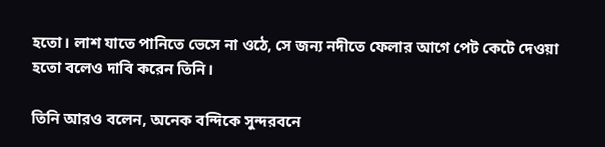হতো। লাশ যাতে পানিতে ভেসে না ওঠে, সে জন্য নদীতে ফেলার আগে পেট কেটে দেওয়া হতো বলেও দাবি করেন তিনি।

তিনি আরও বলেন, অনেক বন্দিকে সুন্দরবনে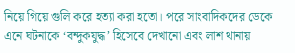নিয়ে গিয়ে গুলি করে হত্যা করা হতো। পরে সাংবাদিকদের ডেকে এনে ঘটনাকে ‘বন্দুকযুদ্ধ’ হিসেবে দেখানো এবং লাশ থানায়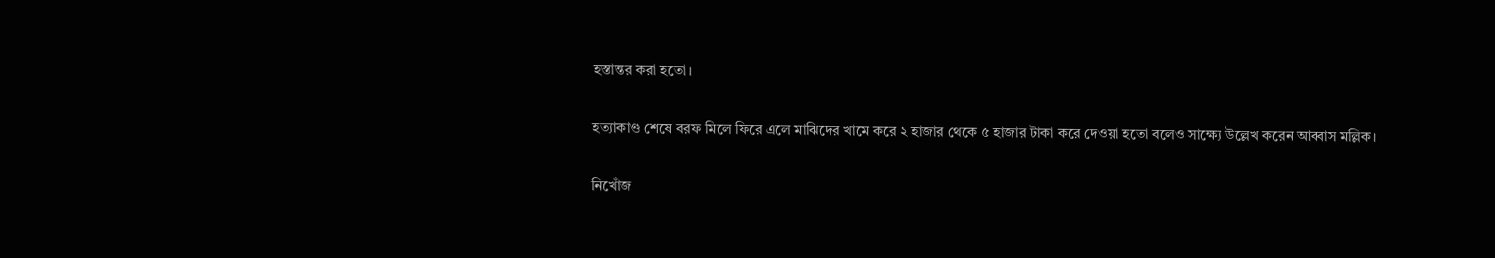হস্তান্তর করা হতো।

হত্যাকাণ্ড শেষে বরফ মিলে ফিরে এলে মাঝিদের খামে করে ২ হাজার থেকে ৫ হাজার টাকা করে দেওয়া হতো বলেও সাক্ষ্যে উল্লেখ করেন আব্বাস মল্লিক।

নিখোঁজ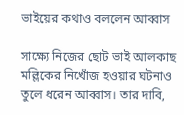ভাইয়ের কথাও বললেন আব্বাস

সাক্ষ্যে নিজের ছোট ভাই আলকাছ মল্লিকের নিখোঁজ হওয়ার ঘটনাও তুলে ধরেন আব্বাস। তার দাবি,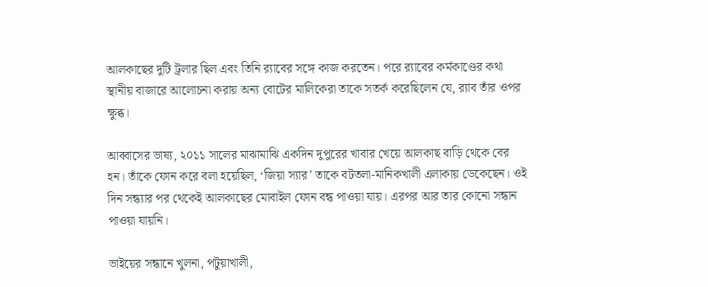আলকাছের দুটি ট্রলার ছিল এবং তিনি র‌্যাবের সঙ্গে কাজ করতেন। পরে র‌্যাবের কর্মকাণ্ডের কথা স্থানীয় বাজারে আলোচনা করায় অন্য বোটের মালিকেরা তাকে সতর্ক করেছিলেন যে, র‌্যাব তাঁর ওপর ক্ষুব্ধ।

আব্বাসের ভাষ্য, ২০১১ সালের মাঝামাঝি একদিন দুপুরের খাবার খেয়ে আলকাছ বাড়ি থেকে বের হন। তাঁকে ফোন করে বলা হয়েছিল, ‘জিয়া স্যার’ তাকে বটতলা-মানিকখালী এলাকায় ডেকেছেন। ওই দিন সন্ধ্যার পর থেকেই আলকাছের মোবাইল ফোন বন্ধ পাওয়া যায়। এরপর আর তার কোনো সন্ধান পাওয়া যায়নি।

ভাইয়ের সন্ধানে খুলনা, পটুয়াখালী,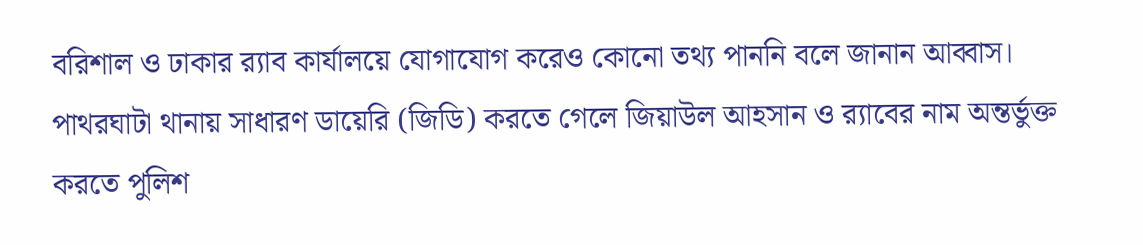বরিশাল ও ঢাকার র‌্যাব কার্যালয়ে যোগাযোগ করেও কোনো তথ্য পাননি বলে জানান আব্বাস। পাথরঘাটা থানায় সাধারণ ডায়েরি (জিডি) করতে গেলে জিয়াউল আহসান ও র‌্যাবের নাম অন্তর্ভুক্ত করতে পুলিশ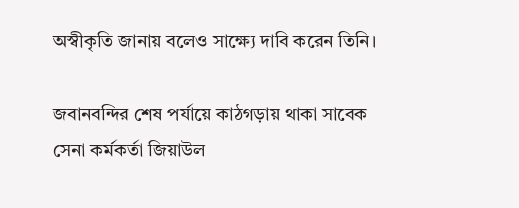অস্বীকৃতি জানায় বলেও সাক্ষ্যে দাবি করেন তিনি।

জবানবন্দির শেষ পর্যায়ে কাঠগড়ায় থাকা সাবেক সেনা কর্মকর্তা জিয়াউল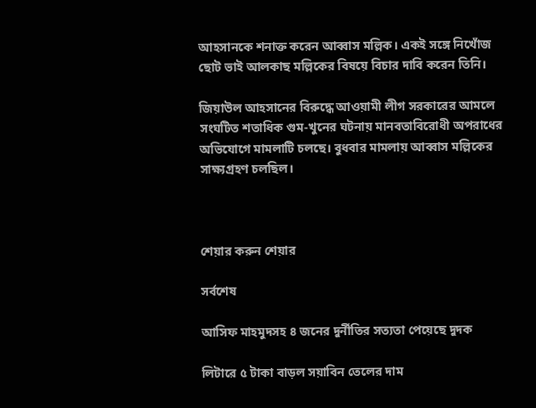আহসানকে শনাক্ত করেন আব্বাস মল্লিক। একই সঙ্গে নিখোঁজ ছোট ভাই আলকাছ মল্লিকের বিষয়ে বিচার দাবি করেন তিনি।

জিয়াউল আহসানের বিরুদ্ধে আওয়ামী লীগ সরকারের আমলে সংঘটিত শতাধিক গুম-খুনের ঘটনায় মানবতাবিরোধী অপরাধের অভিযোগে মামলাটি চলছে। বুধবার মামলায় আব্বাস মল্লিকের সাক্ষ্যগ্রহণ চলছিল।



শেয়ার করুন শেয়ার

সর্বশেষ

আসিফ মাহমুদসহ ৪ জনের দুর্নীতির সত্যতা পেয়েছে দুদক

লিটারে ৫ টাকা বাড়ল সয়াবিন তেলের দাম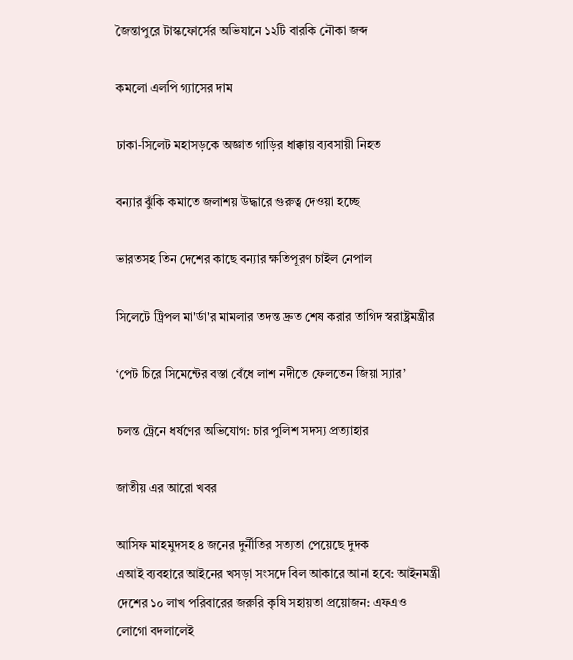জৈন্তাপুরে টাস্কফোর্সের অভিযানে ১২টি বারকি নৌকা জব্দ

কমলো এলপি গ্যাসের দাম

ঢাকা-সিলেট মহাসড়কে অজ্ঞাত গাড়ির ধাক্কায় ব্যবসায়ী নিহত

বন্যার ঝুঁকি কমাতে জলাশয় উদ্ধারে গুরুত্ব দেওয়া হচ্ছে

ভারতসহ তিন দেশের কাছে বন্যার ক্ষতিপূরণ চাইল নেপাল

সিলেটে ট্রিপল মা'র্ডা'র মামলার তদন্ত দ্রুত শেষ করার তাগিদ স্বরাষ্ট্রমন্ত্রীর

‘পেট চিরে সিমেন্টের বস্তা বেঁধে লাশ নদীতে ফেলতেন জিয়া স্যার’

চলন্ত ট্রেনে ধর্ষণের অভিযোগ: চার পুলিশ সদস্য প্রত্যাহার

জাতীয় এর আরো খবর

আসিফ মাহমুদসহ ৪ জনের দুর্নীতির সত্যতা পেয়েছে দুদক
এআই ব্যবহারে আইনের খসড়া সংসদে বিল আকারে আনা হবে: আইনমন্ত্রী
দেশের ১০ লাখ পরিবারের জরুরি কৃষি সহায়তা প্রয়োজন: এফএও
লোগো বদলালেই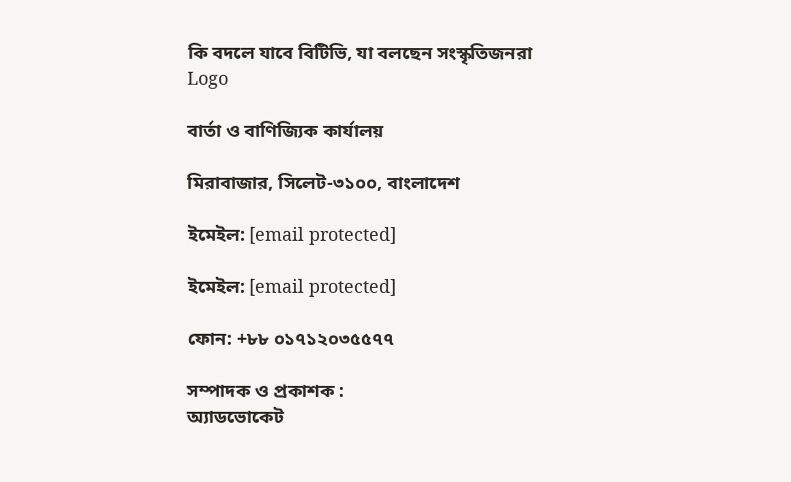কি বদলে যাবে বিটিভি, যা বলছেন সংস্কৃতিজনরা
Logo

বার্তা ও বাণিজ্যিক কার্যালয়

মিরাবাজার, সিলেট-৩১০০, বাংলাদেশ

ইমেইল: [email protected]

ইমেইল: [email protected]

ফোন: +৮৮ ০১৭১২০৩৫৫৭৭

সম্পাদক ও প্রকাশক :
অ্যাডভোকেট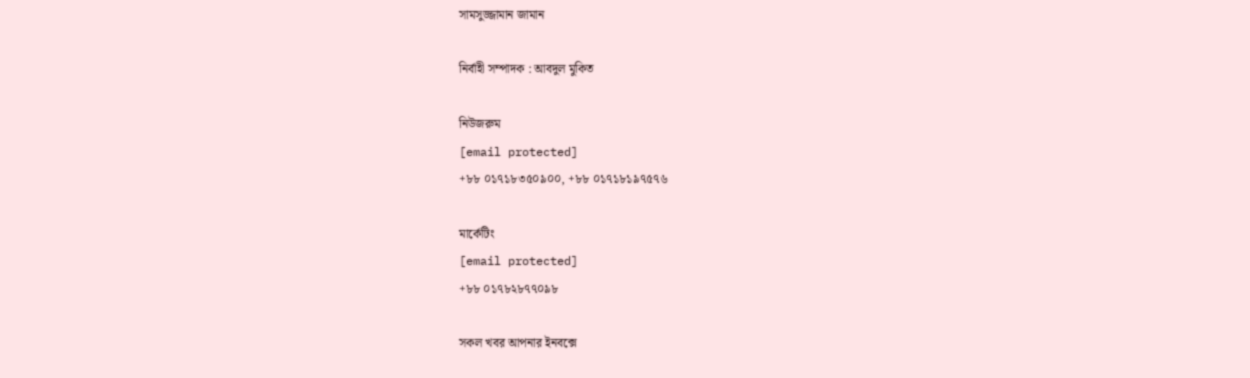সামসুজ্জামান জামান

নির্বাহী সম্পাদক : আবদুল মুকিত

নিউজরুম
[email protected]
+৮৮ ০১৭১৮৩৫০৯০০, +৮৮ ০১৭১৮১৯৭৫৭৬

মার্কেটিং
[email protected]
+৮৮ ০১৭৮২৮৭৭০৯৮

সকল খবর আপনার ইনবক্সে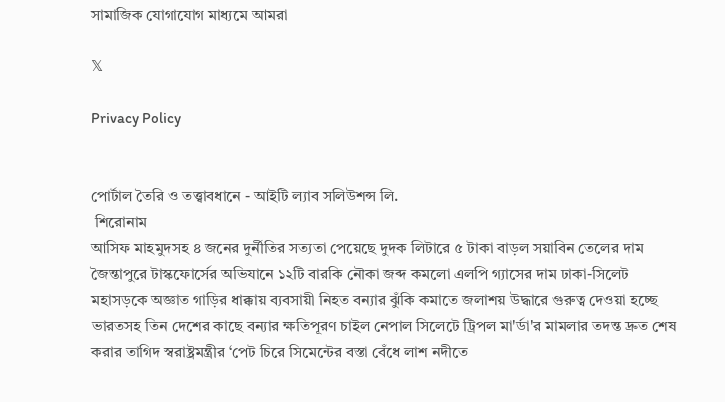সামাজিক যোগাযোগ মাধ্যমে আমরা

𝕏

Privacy Policy


পোর্টাল তৈরি ও তত্ত্বাবধানে - আইটি ল্যাব সলিউশন্স লি.
 শিরোনাম
আসিফ মাহমুদসহ ৪ জনের দুর্নীতির সত্যতা পেয়েছে দুদক লিটারে ৫ টাকা বাড়ল সয়াবিন তেলের দাম জৈন্তাপুরে টাস্কফোর্সের অভিযানে ১২টি বারকি নৌকা জব্দ কমলো এলপি গ্যাসের দাম ঢাকা-সিলেট মহাসড়কে অজ্ঞাত গাড়ির ধাক্কায় ব্যবসায়ী নিহত বন্যার ঝুঁকি কমাতে জলাশয় উদ্ধারে গুরুত্ব দেওয়া হচ্ছে  ভারতসহ তিন দেশের কাছে বন্যার ক্ষতিপূরণ চাইল নেপাল সিলেটে ট্রিপল মা'র্ডা'র মামলার তদন্ত দ্রুত শেষ করার তাগিদ স্বরাষ্ট্রমন্ত্রীর ‘পেট চিরে সিমেন্টের বস্তা বেঁধে লাশ নদীতে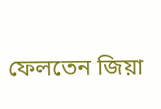ফেলতেন জিয়া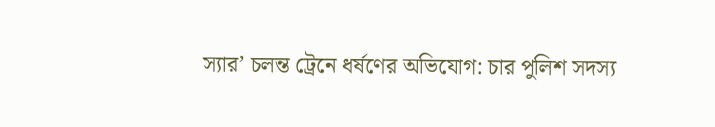স্যার’ চলন্ত ট্রেনে ধর্ষণের অভিযোগ: চার পুলিশ সদস্য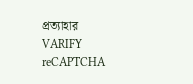প্রত্যাহার
VARIFY reCAPTCHA